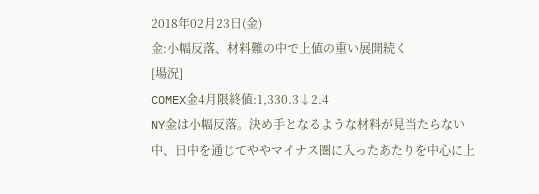2018年02月23日(金)
金:小幅反落、材料難の中で上値の重い展開続く
[場況]
COMEX金4月限終値:1,330.3↓2.4
NY金は小幅反落。決め手となるような材料が見当たらない中、日中を通じてややマイナス圏に入ったあたりを中心に上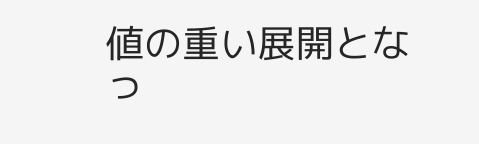値の重い展開となっ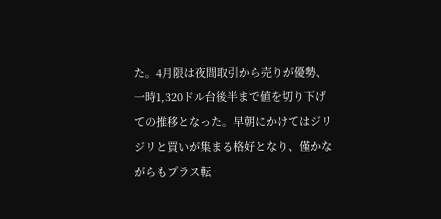た。4月限は夜間取引から売りが優勢、一時1,320ドル台後半まで値を切り下げての推移となった。早朝にかけてはジリジリと買いが集まる格好となり、僅かながらもプラス転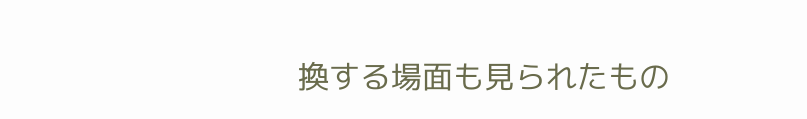換する場面も見られたもの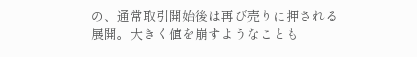の、通常取引開始後は再び売りに押される展開。大きく値を崩すようなことも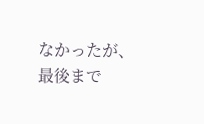なかったが、最後まで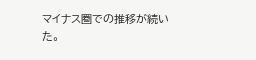マイナス圏での推移が続いた。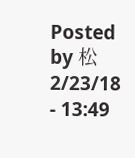Posted by 松 2/23/18 - 13:49